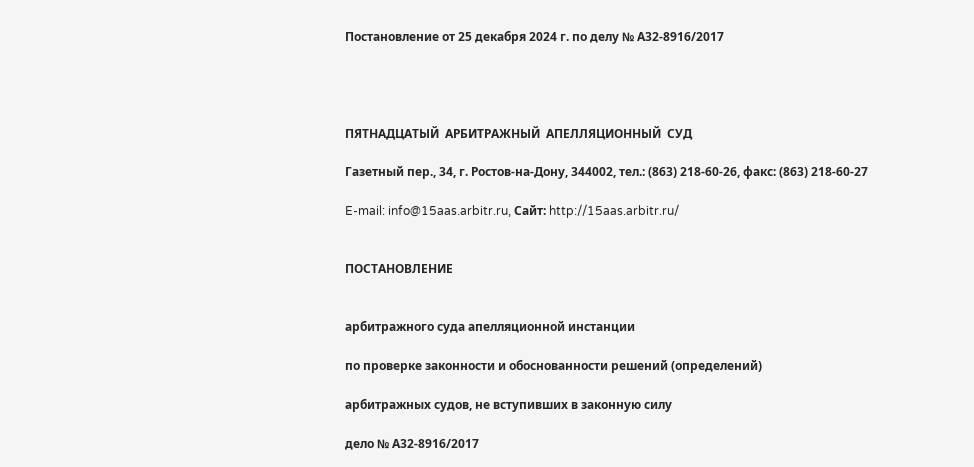Постановление от 25 декабря 2024 г. по делу № А32-8916/2017




ПЯТНАДЦАТЫЙ  АРБИТРАЖНЫЙ  АПЕЛЛЯЦИОННЫЙ  СУД

Газетный пер., 34, г. Ростов-на-Дону, 344002, тел.: (863) 218-60-26, факс: (863) 218-60-27

E-mail: info@15aas.arbitr.ru, Сайт: http://15aas.arbitr.ru/


ПОСТАНОВЛЕНИЕ


арбитражного суда апелляционной инстанции

по проверке законности и обоснованности решений (определений)

арбитражных судов, не вступивших в законную силу

дело № А32-8916/2017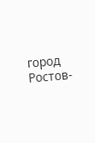город Ростов-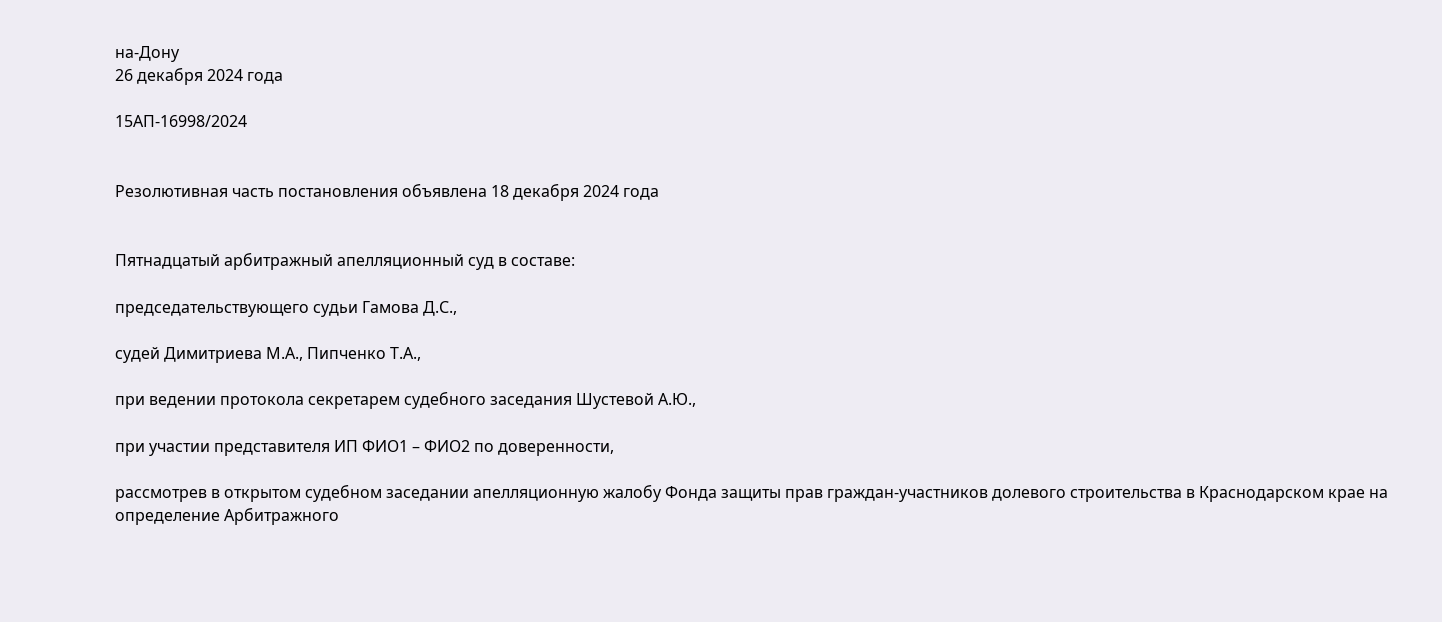на-Дону
26 декабря 2024 года

15АП-16998/2024


Резолютивная часть постановления объявлена 18 декабря 2024 года


Пятнадцатый арбитражный апелляционный суд в составе:

председательствующего судьи Гамова Д.С.,

судей Димитриева М.А., Пипченко Т.А.,

при ведении протокола секретарем судебного заседания Шустевой А.Ю.,

при участии представителя ИП ФИО1 – ФИО2 по доверенности,

рассмотрев в открытом судебном заседании апелляционную жалобу Фонда защиты прав граждан-участников долевого строительства в Краснодарском крае на определение Арбитражного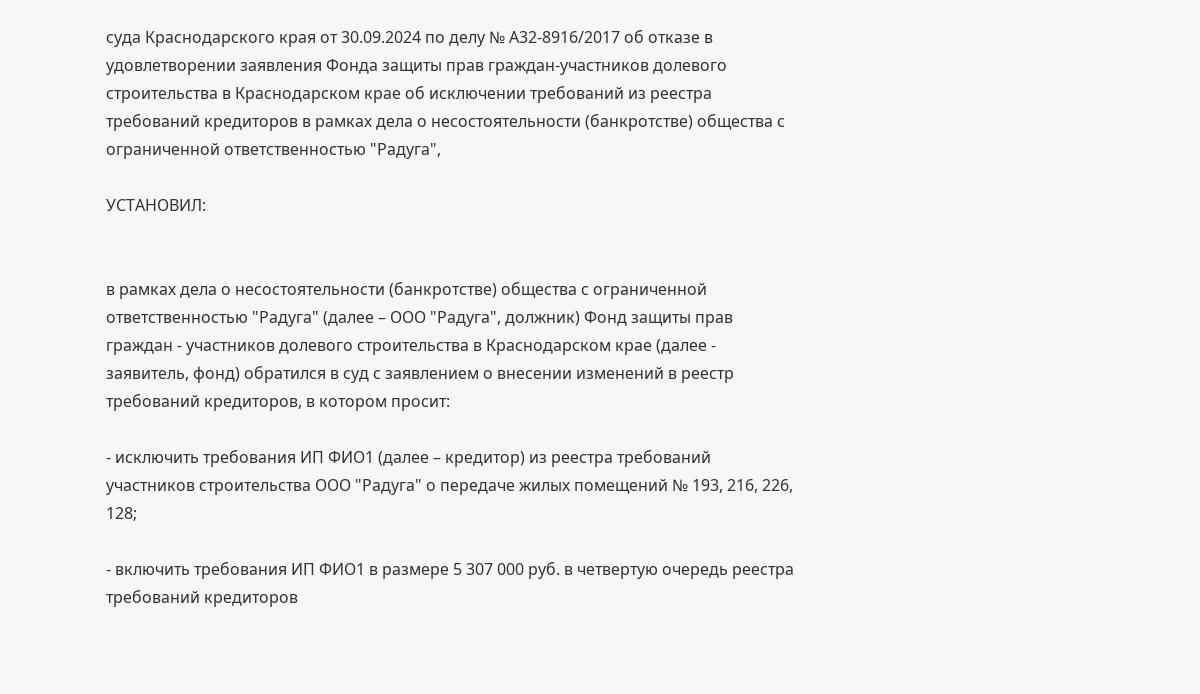суда Краснодарского края от 30.09.2024 по делу № А32-8916/2017 об отказе в удовлетворении заявления Фонда защиты прав граждан-участников долевого строительства в Краснодарском крае об исключении требований из реестра требований кредиторов в рамках дела о несостоятельности (банкротстве) общества с ограниченной ответственностью "Радуга",

УСТАНОВИЛ:


в рамках дела о несостоятельности (банкротстве) общества с ограниченной ответственностью "Радуга" (далее – ООО "Радуга", должник) Фонд защиты прав граждан - участников долевого строительства в Краснодарском крае (далее - заявитель, фонд) обратился в суд с заявлением о внесении изменений в реестр требований кредиторов, в котором просит:

- исключить требования ИП ФИО1 (далее – кредитор) из реестра требований участников строительства ООО "Радуга" о передаче жилых помещений № 193, 216, 226, 128;

- включить требования ИП ФИО1 в размере 5 307 000 руб. в четвертую очередь реестра требований кредиторов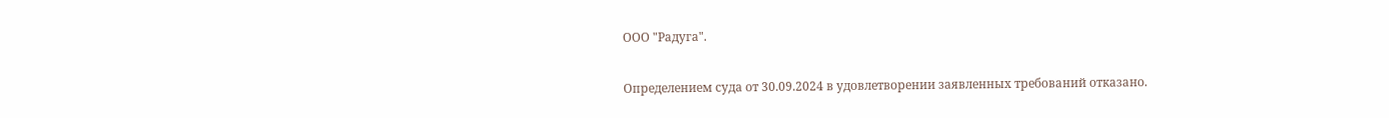ООО "Радуга".

Определением суда от 30.09.2024 в удовлетворении заявленных требований отказано.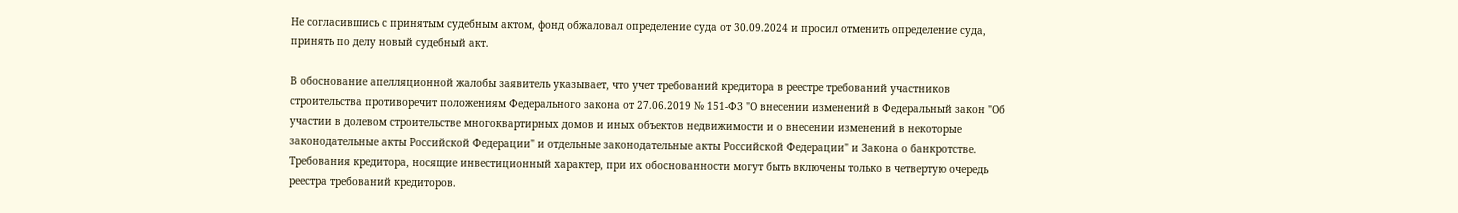Не согласившись с принятым судебным актом, фонд обжаловал определение суда от 30.09.2024 и просил отменить определение суда, принять по делу новый судебный акт.

В обоснование апелляционной жалобы заявитель указывает, что учет требований кредитора в реестре требований участников строительства противоречит положениям Федерального закона от 27.06.2019 № 151-ФЗ "О внесении изменений в Федеральный закон "Об участии в долевом строительстве многоквартирных домов и иных объектов недвижимости и о внесении изменений в некоторые законодательные акты Российской Федерации" и отдельные законодательные акты Российской Федерации" и Закона о банкротстве. Требования кредитора, носящие инвестиционный характер, при их обоснованности могут быть включены только в четвертую очередь реестра требований кредиторов.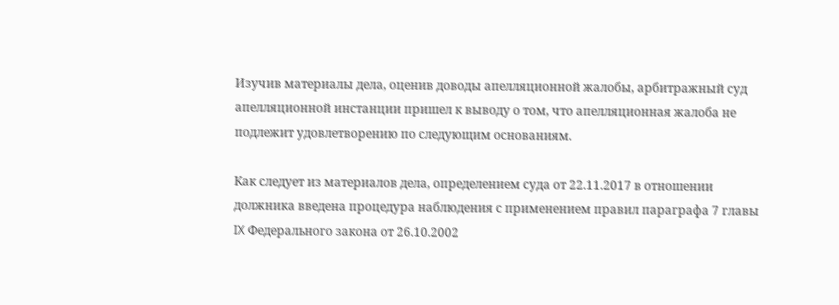Изучив материалы дела, оценив доводы апелляционной жалобы, арбитражный суд апелляционной инстанции пришел к выводу о том, что апелляционная жалоба не подлежит удовлетворению по следующим основаниям.

Как следует из материалов дела, определением суда от 22.11.2017 в отношении должника введена процедура наблюдения с применением правил параграфа 7 главы IX Федерального закона от 26.10.2002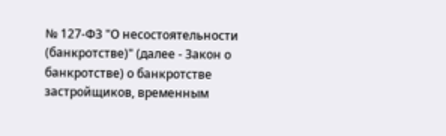№ 127-ФЗ "О несостоятельности (банкротстве)" (далее - Закон о банкротстве) о банкротстве застройщиков, временным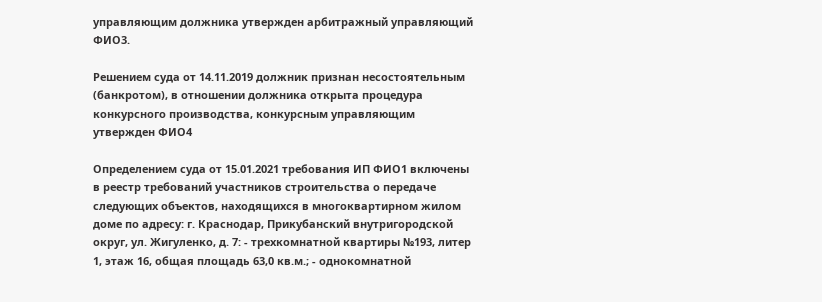управляющим должника утвержден арбитражный управляющий ФИО3.

Решением суда от 14.11.2019 должник признан несостоятельным (банкротом), в отношении должника открыта процедура конкурсного производства, конкурсным управляющим утвержден ФИО4

Определением суда от 15.01.2021 требования ИП ФИО1 включены в реестр требований участников строительства о передаче следующих объектов, находящихся в многоквартирном жилом доме по адресу: г. Краснодар, Прикубанский внутригородской округ, ул. Жигуленко, д. 7: - трехкомнатной квартиры №193, литер 1, этаж 16, общая площадь 63,0 кв.м.; - однокомнатной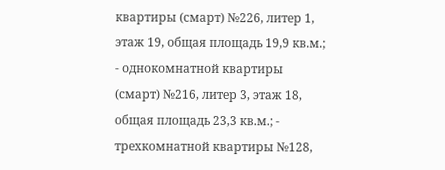квартиры (смарт) №226, литер 1, этаж 19, общая площадь 19,9 кв.м.; - однокомнатной квартиры (смарт) №216, литер 3, этаж 18, общая площадь 23,3 кв.м.; - трехкомнатной квартиры №128,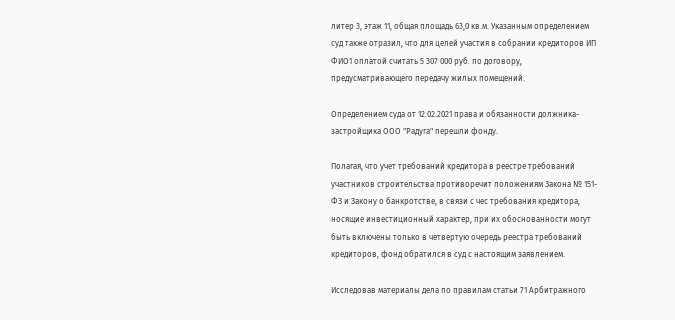литер 3, этаж 11, общая площадь 63,0 кв.м. Указанным определением суд также отразил, что для целей участия в собрании кредиторов ИП ФИО1 оплатой считать 5 307 000 руб. по договору, предусматривающего передачу жилых помещений.

Определением суда от 12.02.2021 права и обязанности должника-застройщика ООО "Радуга" перешли фонду.

Полагая, что учет требований кредитора в реестре требований участников строительства противоречит положениям Закона № 151-ФЗ и Закону о банкротстве, в связи с чес требования кредитора, носящие инвестиционный характер, при их обоснованности могут быть включены только в четвертую очередь реестра требований кредиторов, фонд обратился в суд с настоящим заявлением.

Исследовав материалы дела по правилам статьи 71 Арбитражного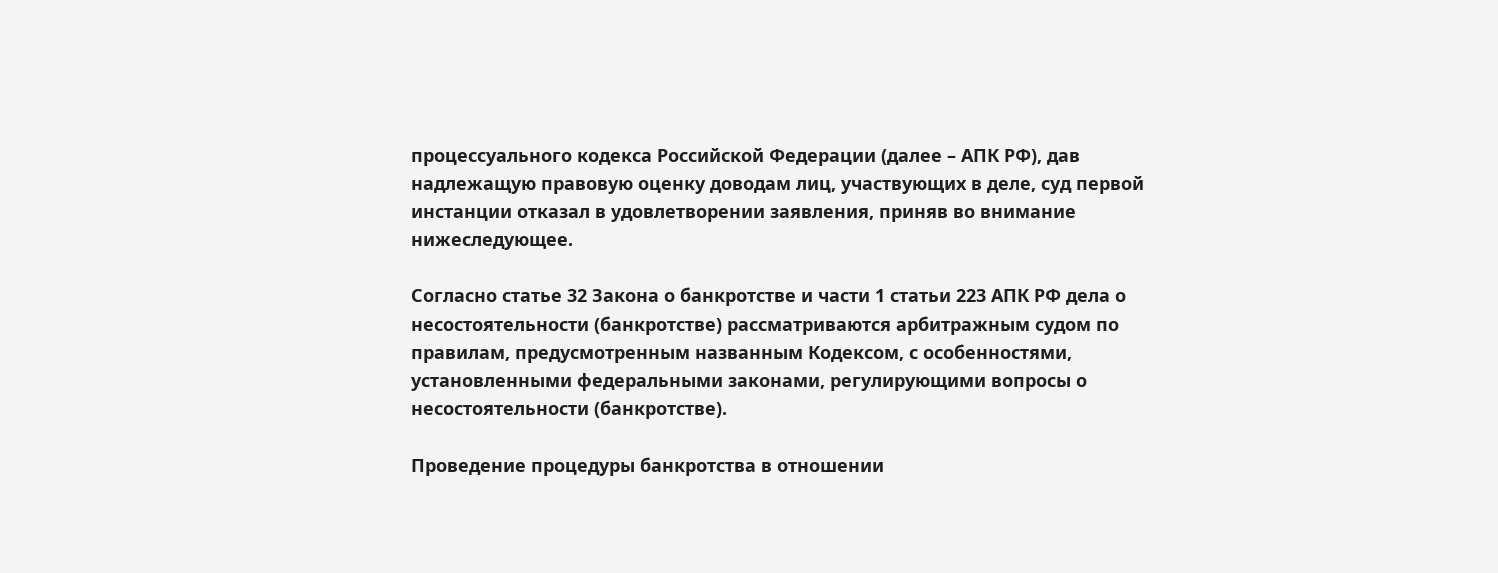процессуального кодекса Российской Федерации (далее – АПК РФ), дав надлежащую правовую оценку доводам лиц, участвующих в деле, суд первой инстанции отказал в удовлетворении заявления, приняв во внимание нижеследующее.

Согласно статье 32 Закона о банкротстве и части 1 статьи 223 АПК РФ дела о несостоятельности (банкротстве) рассматриваются арбитражным судом по правилам, предусмотренным названным Кодексом, с особенностями, установленными федеральными законами, регулирующими вопросы о несостоятельности (банкротстве).

Проведение процедуры банкротства в отношении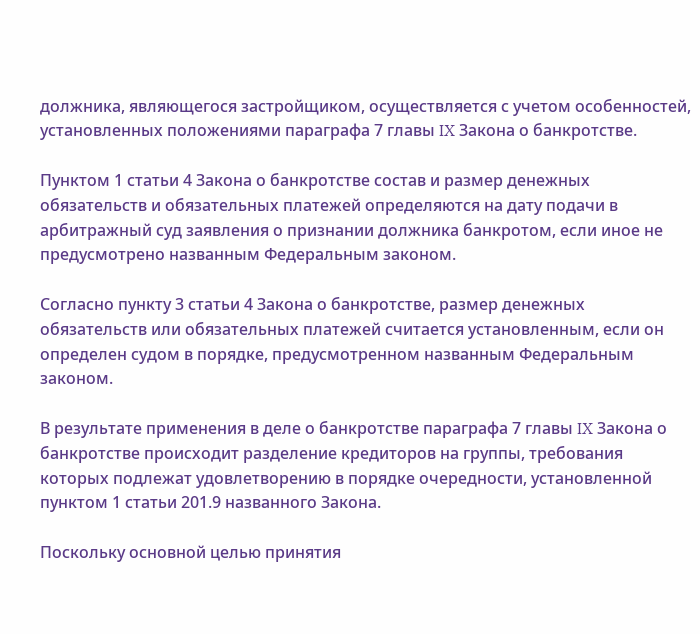должника, являющегося застройщиком, осуществляется с учетом особенностей, установленных положениями параграфа 7 главы IX Закона о банкротстве.

Пунктом 1 статьи 4 Закона о банкротстве состав и размер денежных обязательств и обязательных платежей определяются на дату подачи в арбитражный суд заявления о признании должника банкротом, если иное не предусмотрено названным Федеральным законом.

Согласно пункту 3 статьи 4 Закона о банкротстве, размер денежных обязательств или обязательных платежей считается установленным, если он определен судом в порядке, предусмотренном названным Федеральным законом.

В результате применения в деле о банкротстве параграфа 7 главы IX Закона о банкротстве происходит разделение кредиторов на группы, требования которых подлежат удовлетворению в порядке очередности, установленной пунктом 1 статьи 201.9 названного Закона.

Поскольку основной целью принятия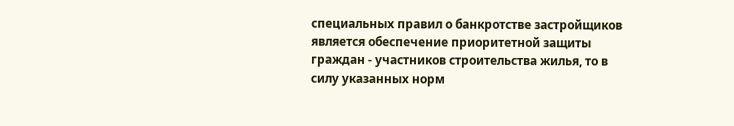специальных правил о банкротстве застройщиков является обеспечение приоритетной защиты граждан - участников строительства жилья, то в силу указанных норм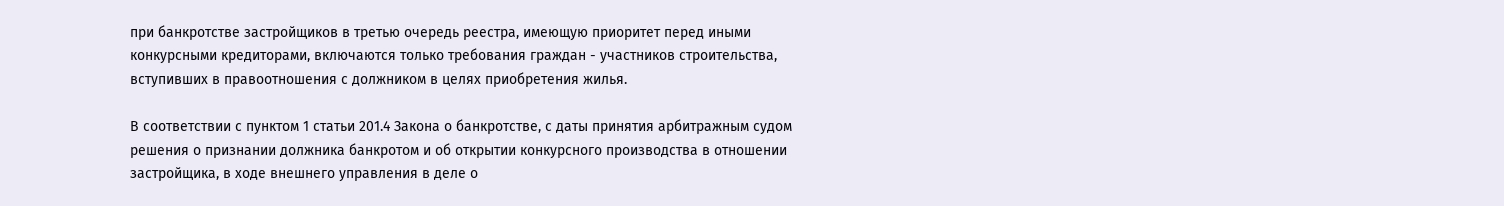при банкротстве застройщиков в третью очередь реестра, имеющую приоритет перед иными конкурсными кредиторами, включаются только требования граждан - участников строительства, вступивших в правоотношения с должником в целях приобретения жилья.

В соответствии с пунктом 1 статьи 201.4 Закона о банкротстве, с даты принятия арбитражным судом решения о признании должника банкротом и об открытии конкурсного производства в отношении застройщика, в ходе внешнего управления в деле о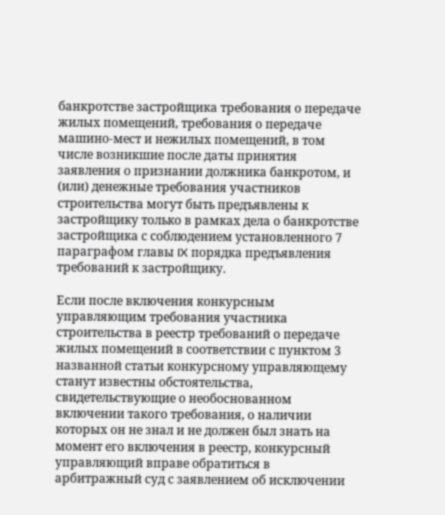банкротстве застройщика требования о передаче жилых помещений, требования о передаче машино-мест и нежилых помещений, в том числе возникшие после даты принятия заявления о признании должника банкротом, и (или) денежные требования участников строительства могут быть предъявлены к застройщику только в рамках дела о банкротстве застройщика с соблюдением установленного 7 параграфом главы IX порядка предъявления требований к застройщику.

Если после включения конкурсным управляющим требования участника строительства в реестр требований о передаче жилых помещений в соответствии с пунктом 3 названной статьи конкурсному управляющему станут известны обстоятельства, свидетельствующие о необоснованном включении такого требования, о наличии которых он не знал и не должен был знать на момент его включения в реестр, конкурсный управляющий вправе обратиться в арбитражный суд с заявлением об исключении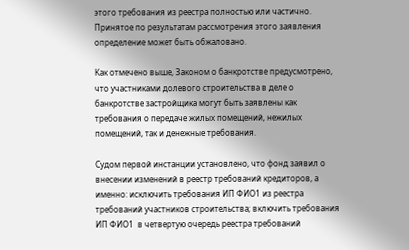этого требования из реестра полностью или частично. Принятое по результатам рассмотрения этого заявления определение может быть обжаловано.

Как отмечено выше, Законом о банкротстве предусмотрено, что участниками долевого строительства в деле о банкротстве застройщика могут быть заявлены как требования о передаче жилых помещений, нежилых помещений, так и денежные требования.

Судом первой инстанции установлено, что фонд заявил о внесении изменений в реестр требований кредиторов, а именно: исключить требования ИП ФИО1 из реестра требований участников строительства; включить требования ИП ФИО1  в четвертую очередь реестра требований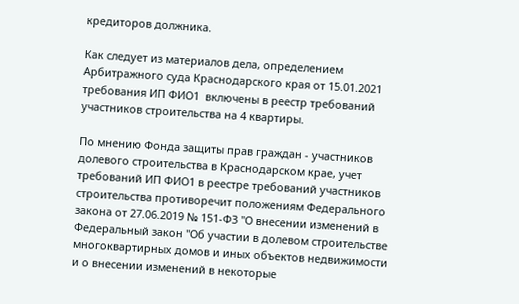кредиторов должника.

Как следует из материалов дела, определением Арбитражного суда Краснодарского края от 15.01.2021 требования ИП ФИО1  включены в реестр требований участников строительства на 4 квартиры.

По мнению Фонда защиты прав граждан - участников долевого строительства в Краснодарском крае, учет требований ИП ФИО1 в реестре требований участников строительства противоречит положениям Федерального закона от 27.06.2019 № 151-ФЗ "О внесении изменений в Федеральный закон "Об участии в долевом строительстве многоквартирных домов и иных объектов недвижимости и о внесении изменений в некоторые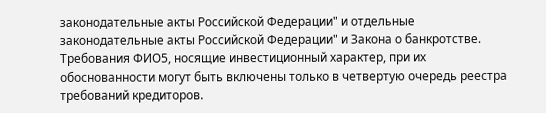законодательные акты Российской Федерации" и отдельные законодательные акты Российской Федерации" и Закона о банкротстве. Требования ФИО5, носящие инвестиционный характер, при их обоснованности могут быть включены только в четвертую очередь реестра требований кредиторов.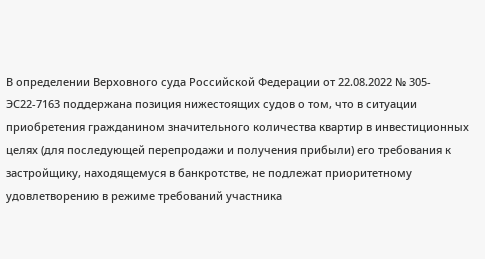В определении Верховного суда Российской Федерации от 22.08.2022 № 305-ЭС22-7163 поддержана позиция нижестоящих судов о том, что в ситуации приобретения гражданином значительного количества квартир в инвестиционных целях (для последующей перепродажи и получения прибыли) его требования к застройщику, находящемуся в банкротстве, не подлежат приоритетному удовлетворению в режиме требований участника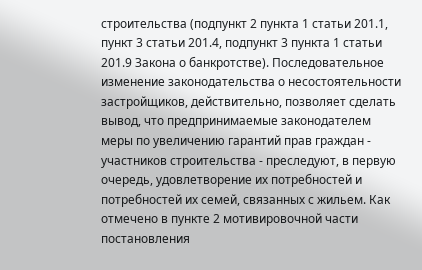строительства (подпункт 2 пункта 1 статьи 201.1, пункт 3 статьи 201.4, подпункт 3 пункта 1 статьи 201.9 Закона о банкротстве). Последовательное изменение законодательства о несостоятельности застройщиков, действительно, позволяет сделать вывод, что предпринимаемые законодателем меры по увеличению гарантий прав граждан - участников строительства - преследуют, в первую очередь, удовлетворение их потребностей и потребностей их семей, связанных с жильем. Как отмечено в пункте 2 мотивировочной части постановления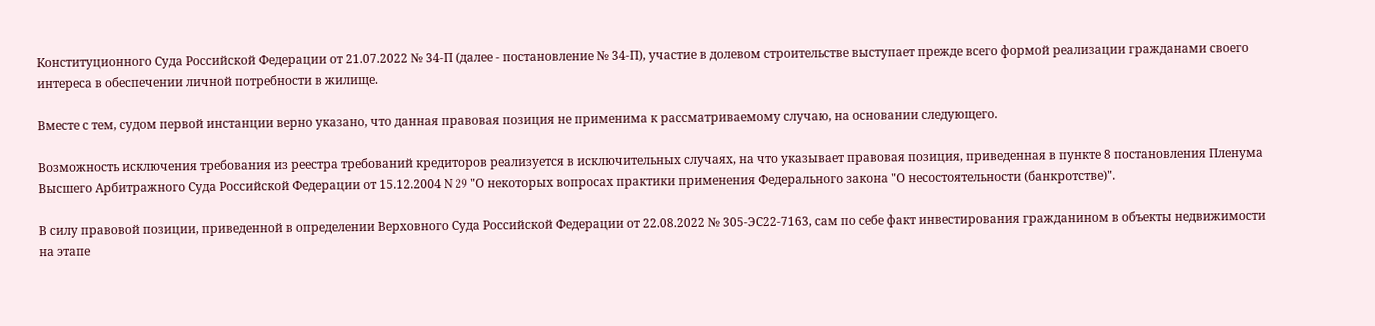Конституционного Суда Российской Федерации от 21.07.2022 № 34-П (далее - постановление № 34-П), участие в долевом строительстве выступает прежде всего формой реализации гражданами своего интереса в обеспечении личной потребности в жилище.

Вместе с тем, судом первой инстанции верно указано, что данная правовая позиция не применима к рассматриваемому случаю, на основании следующего.

Возможность исключения требования из реестра требований кредиторов реализуется в исключительных случаях, на что указывает правовая позиция, приведенная в пункте 8 постановления Пленума Высшего Арбитражного Суда Российской Федерации от 15.12.2004 N 29 "О некоторых вопросах практики применения Федерального закона "О несостоятельности (банкротстве)".

В силу правовой позиции, приведенной в определении Верховного Суда Российской Федерации от 22.08.2022 № 305-ЭС22-7163, сам по себе факт инвестирования гражданином в объекты недвижимости на этапе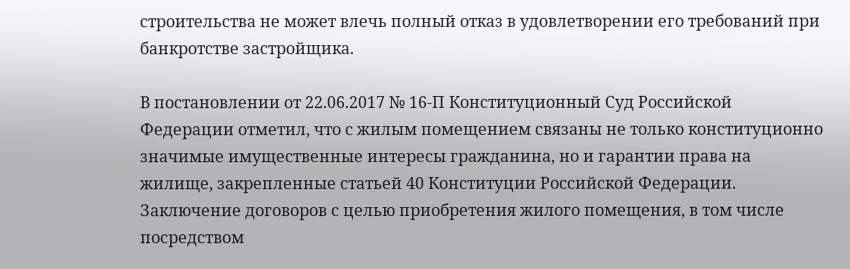строительства не может влечь полный отказ в удовлетворении его требований при банкротстве застройщика.

В постановлении от 22.06.2017 № 16-П Конституционный Суд Российской Федерации отметил, что с жилым помещением связаны не только конституционно значимые имущественные интересы гражданина, но и гарантии права на жилище, закрепленные статьей 40 Конституции Российской Федерации. Заключение договоров с целью приобретения жилого помещения, в том числе посредством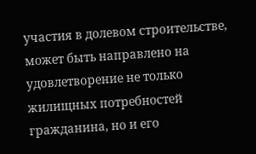участия в долевом строительстве, может быть направлено на удовлетворение не только жилищных потребностей гражданина, но и его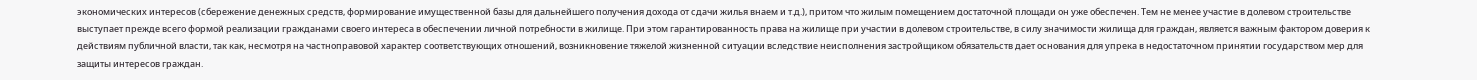экономических интересов (сбережение денежных средств, формирование имущественной базы для дальнейшего получения дохода от сдачи жилья внаем и т.д.), притом что жилым помещением достаточной площади он уже обеспечен. Тем не менее участие в долевом строительстве выступает прежде всего формой реализации гражданами своего интереса в обеспечении личной потребности в жилище. При этом гарантированность права на жилище при участии в долевом строительстве, в силу значимости жилища для граждан, является важным фактором доверия к действиям публичной власти, так как, несмотря на частноправовой характер соответствующих отношений, возникновение тяжелой жизненной ситуации вследствие неисполнения застройщиком обязательств дает основания для упрека в недостаточном принятии государством мер для защиты интересов граждан.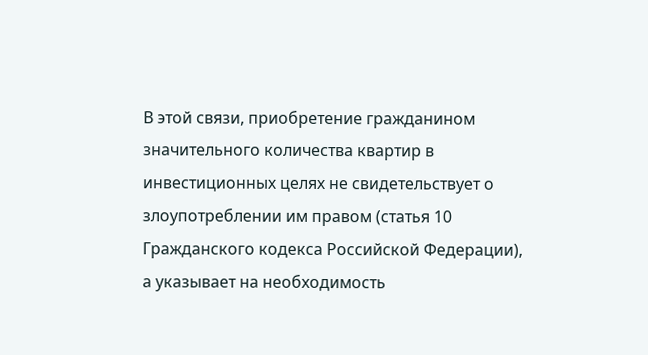В этой связи, приобретение гражданином значительного количества квартир в инвестиционных целях не свидетельствует о злоупотреблении им правом (статья 10 Гражданского кодекса Российской Федерации), а указывает на необходимость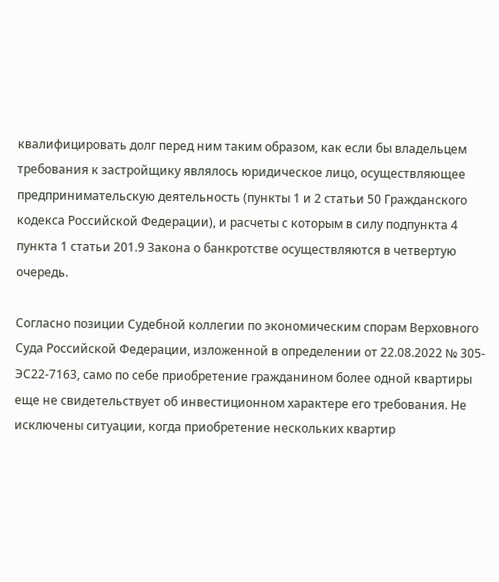квалифицировать долг перед ним таким образом, как если бы владельцем требования к застройщику являлось юридическое лицо, осуществляющее предпринимательскую деятельность (пункты 1 и 2 статьи 50 Гражданского кодекса Российской Федерации), и расчеты с которым в силу подпункта 4 пункта 1 статьи 201.9 Закона о банкротстве осуществляются в четвертую очередь.

Согласно позиции Судебной коллегии по экономическим спорам Верховного Суда Российской Федерации, изложенной в определении от 22.08.2022 № 305-ЭС22-7163, само по себе приобретение гражданином более одной квартиры еще не свидетельствует об инвестиционном характере его требования. Не исключены ситуации, когда приобретение нескольких квартир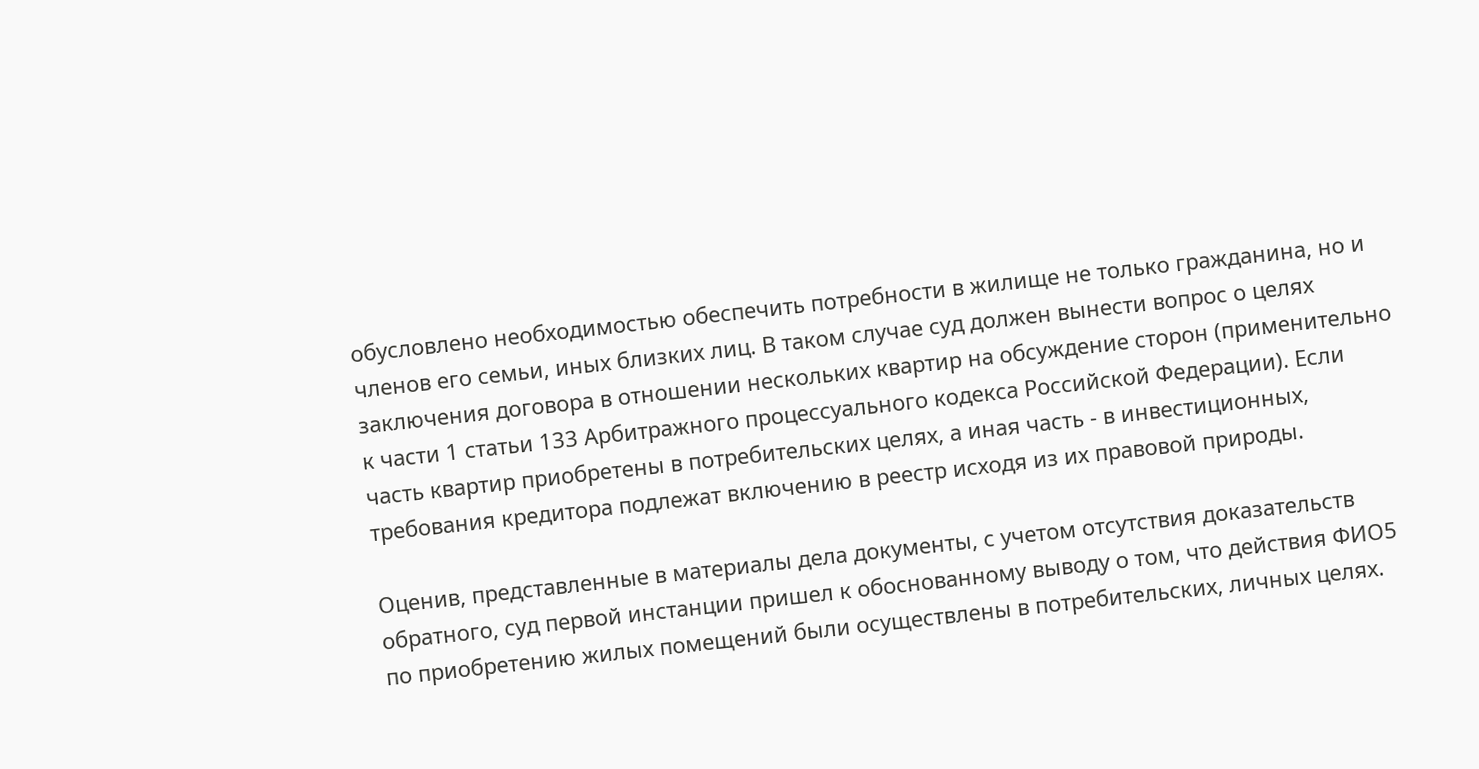обусловлено необходимостью обеспечить потребности в жилище не только гражданина, но и членов его семьи, иных близких лиц. В таком случае суд должен вынести вопрос о целях заключения договора в отношении нескольких квартир на обсуждение сторон (применительно к части 1 статьи 133 Арбитражного процессуального кодекса Российской Федерации). Если часть квартир приобретены в потребительских целях, а иная часть - в инвестиционных, требования кредитора подлежат включению в реестр исходя из их правовой природы.

Оценив, представленные в материалы дела документы, с учетом отсутствия доказательств обратного, суд первой инстанции пришел к обоснованному выводу о том, что действия ФИО5 по приобретению жилых помещений были осуществлены в потребительских, личных целях.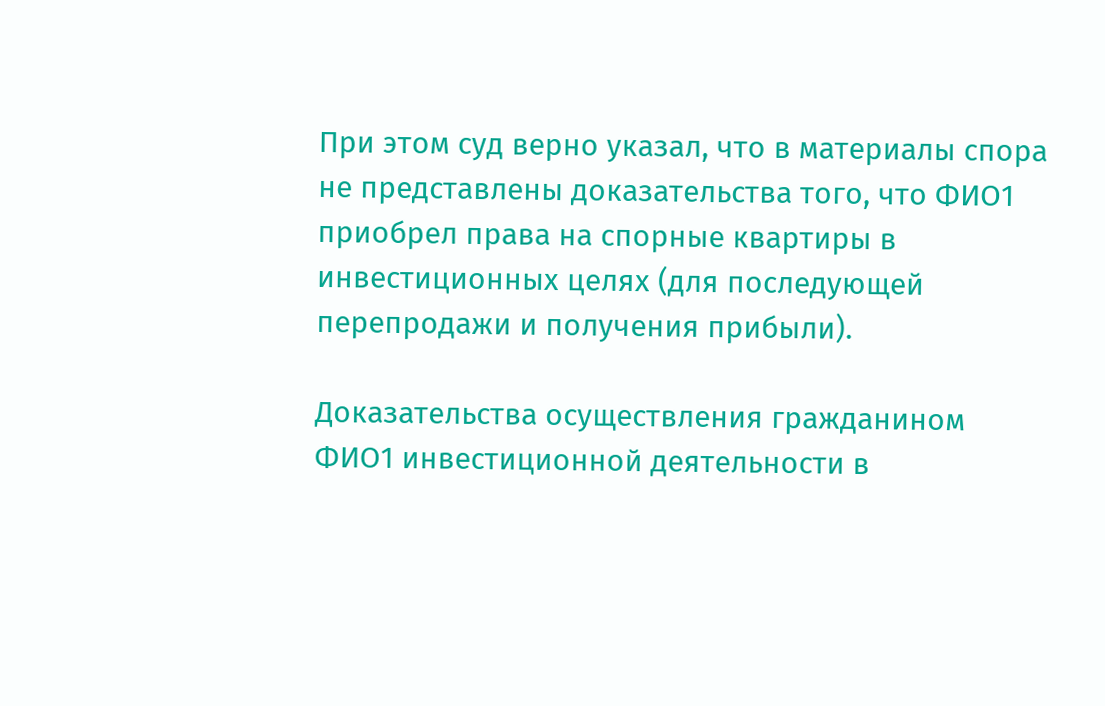При этом суд верно указал, что в материалы спора не представлены доказательства того, что ФИО1 приобрел права на спорные квартиры в инвестиционных целях (для последующей перепродажи и получения прибыли).

Доказательства осуществления гражданином ФИО1 инвестиционной деятельности в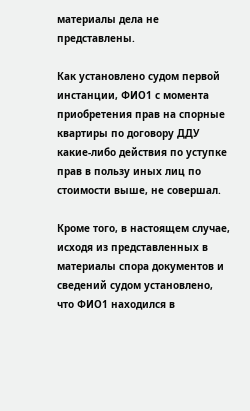материалы дела не представлены.

Как установлено судом первой инстанции, ФИО1 с момента приобретения прав на спорные квартиры по договору ДДУ какие-либо действия по уступке прав в пользу иных лиц по стоимости выше, не совершал.

Кроме того, в настоящем случае, исходя из представленных в материалы спора документов и сведений судом установлено, что ФИО1 находился в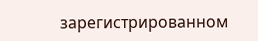зарегистрированном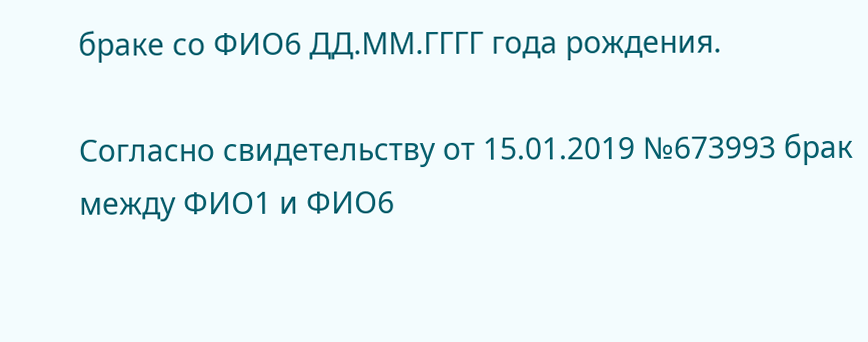браке со ФИО6 ДД.ММ.ГГГГ года рождения.

Согласно свидетельству от 15.01.2019 №673993 брак между ФИО1 и ФИО6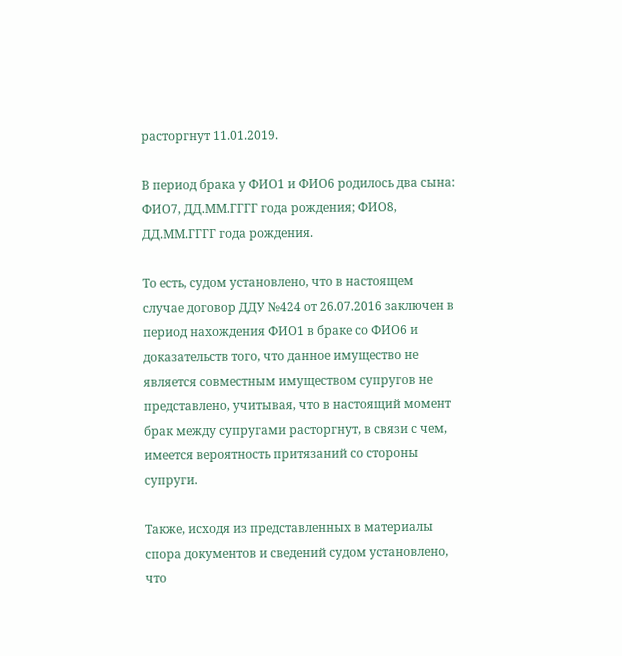расторгнут 11.01.2019.

В период брака у ФИО1 и ФИО6 родилось два сына: ФИО7, ДД.ММ.ГГГГ года рождения; ФИО8, ДД.ММ.ГГГГ года рождения.

То есть, судом установлено, что в настоящем случае договор ДДУ №424 от 26.07.2016 заключен в период нахождения ФИО1 в браке со ФИО6 и доказательств того, что данное имущество не является совместным имуществом супругов не представлено, учитывая, что в настоящий момент брак между супругами расторгнут, в связи с чем, имеется вероятность притязаний со стороны супруги.

Также, исходя из представленных в материалы спора документов и сведений судом установлено, что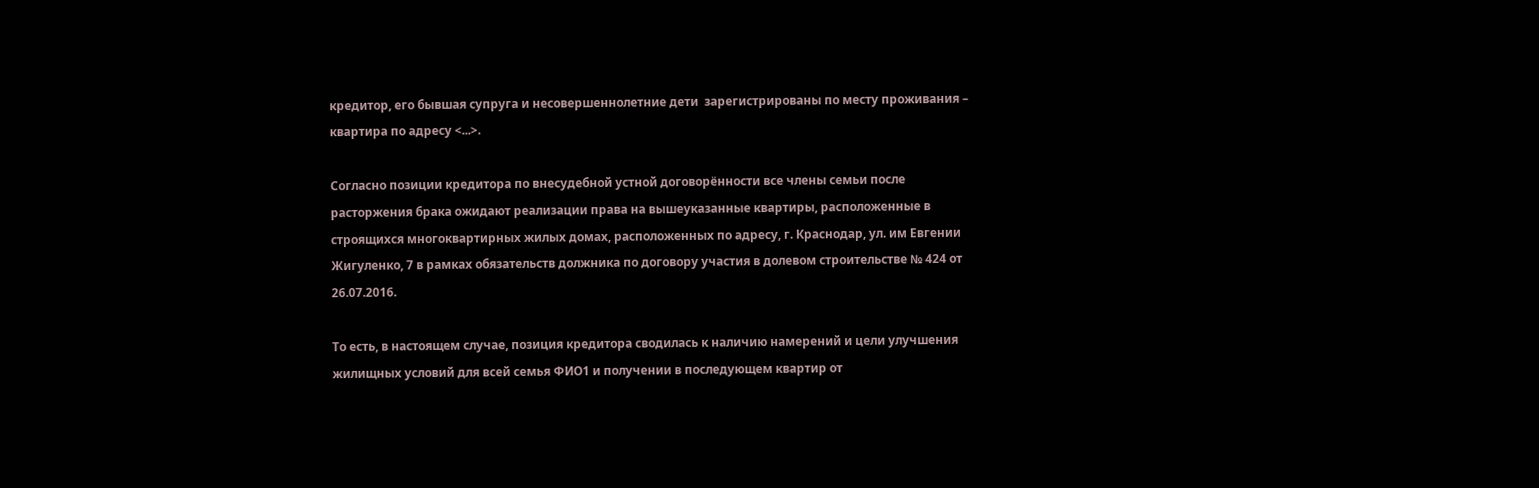кредитор, его бывшая супруга и несовершеннолетние дети  зарегистрированы по месту проживания – квартира по адресу <...>.

Согласно позиции кредитора по внесудебной устной договорённости все члены семьи после расторжения брака ожидают реализации права на вышеуказанные квартиры, расположенные в строящихся многоквартирных жилых домах, расположенных по адресу, г. Краснодар, ул. им Евгении Жигуленко, 7 в рамках обязательств должника по договору участия в долевом строительстве № 424 от 26.07.2016.

То есть, в настоящем случае, позиция кредитора сводилась к наличию намерений и цели улучшения жилищных условий для всей семья ФИО1 и получении в последующем квартир от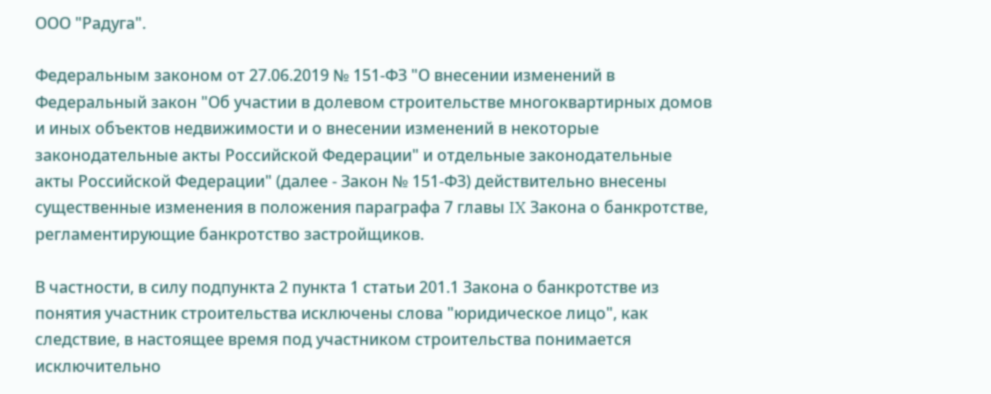ООО "Радуга".

Федеральным законом от 27.06.2019 № 151-ФЗ "О внесении изменений в Федеральный закон "Об участии в долевом строительстве многоквартирных домов и иных объектов недвижимости и о внесении изменений в некоторые законодательные акты Российской Федерации" и отдельные законодательные акты Российской Федерации" (далее - Закон № 151-ФЗ) действительно внесены существенные изменения в положения параграфа 7 главы IX Закона о банкротстве, регламентирующие банкротство застройщиков.

В частности, в силу подпункта 2 пункта 1 статьи 201.1 Закона о банкротстве из понятия участник строительства исключены слова "юридическое лицо", как следствие, в настоящее время под участником строительства понимается исключительно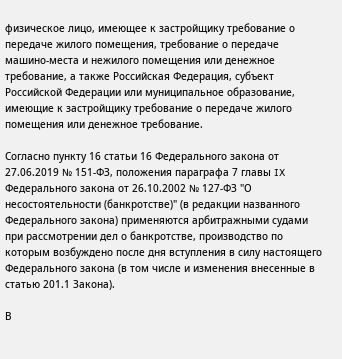физическое лицо, имеющее к застройщику требование о передаче жилого помещения, требование о передаче машино-места и нежилого помещения или денежное требование, а также Российская Федерация, субъект Российской Федерации или муниципальное образование, имеющие к застройщику требование о передаче жилого помещения или денежное требование.

Согласно пункту 16 статьи 16 Федерального закона от 27.06.2019 № 151-ФЗ, положения параграфа 7 главы IX Федерального закона от 26.10.2002 № 127-ФЗ "О несостоятельности (банкротстве)" (в редакции названного Федерального закона) применяются арбитражными судами при рассмотрении дел о банкротстве, производство по которым возбуждено после дня вступления в силу настоящего Федерального закона (в том числе и изменения внесенные в статью 201.1 Закона).

В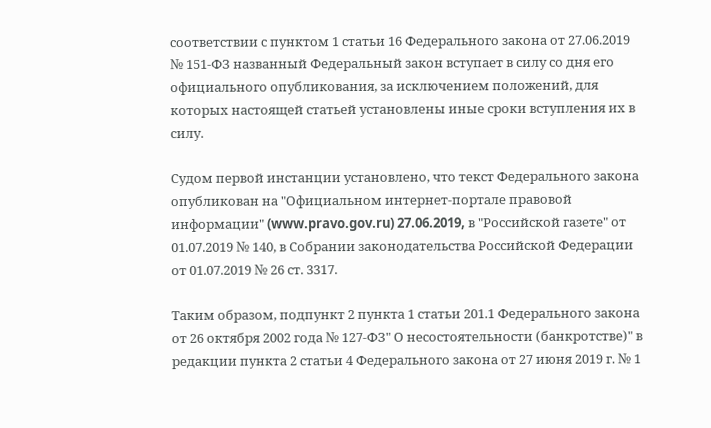соответствии с пунктом 1 статьи 16 Федерального закона от 27.06.2019 № 151-ФЗ названный Федеральный закон вступает в силу со дня его официального опубликования, за исключением положений, для которых настоящей статьей установлены иные сроки вступления их в силу.

Судом первой инстанции установлено, что текст Федерального закона опубликован на "Официальном интернет-портале правовой информации" (www.pravo.gov.ru) 27.06.2019, в "Российской газете" от 01.07.2019 № 140, в Собрании законодательства Российской Федерации от 01.07.2019 № 26 ст. 3317.

Таким образом, подпункт 2 пункта 1 статьи 201.1 Федерального закона от 26 октября 2002 года № 127-ФЗ" О несостоятельности (банкротстве)" в редакции пункта 2 статьи 4 Федерального закона от 27 июня 2019 г. № 1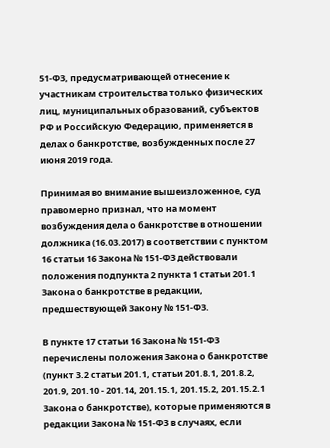51-ФЗ, предусматривающей отнесение к участникам строительства только физических лиц, муниципальных образований, субъектов РФ и Российскую Федерацию, применяется в делах о банкротстве, возбужденных после 27 июня 2019 года.

Принимая во внимание вышеизложенное, суд правомерно признал, что на момент возбуждения дела о банкротстве в отношении должника (16.03.2017) в соответствии с пунктом 16 статьи 16 Закона № 151-ФЗ действовали положения подпункта 2 пункта 1 статьи 201.1 Закона о банкротстве в редакции, предшествующей Закону № 151-ФЗ.

В пункте 17 статьи 16 Закона № 151-ФЗ перечислены положения Закона о банкротстве (пункт 3.2 статьи 201.1, статьи 201.8.1, 201.8.2, 201.9, 201.10 - 201.14, 201.15.1, 201.15.2, 201.15.2.1 Закона о банкротстве), которые применяются в редакции Закона № 151-ФЗ в случаях, если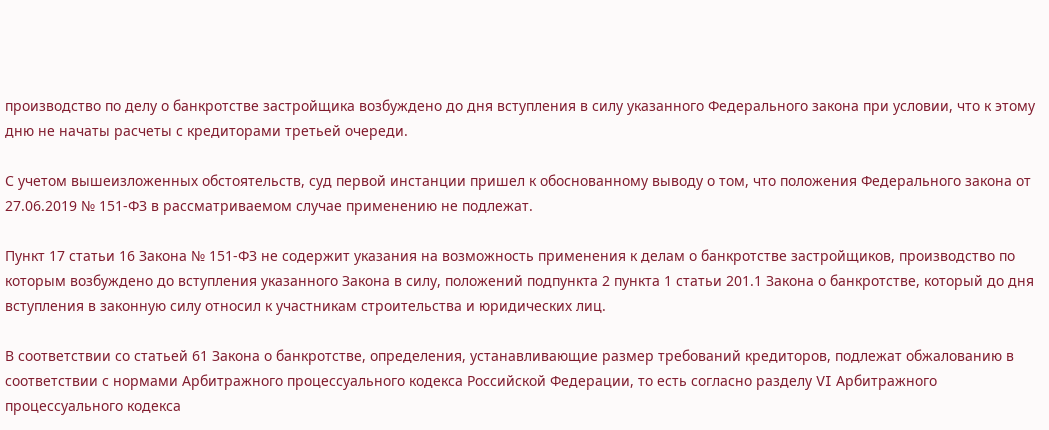производство по делу о банкротстве застройщика возбуждено до дня вступления в силу указанного Федерального закона при условии, что к этому дню не начаты расчеты с кредиторами третьей очереди.

С учетом вышеизложенных обстоятельств, суд первой инстанции пришел к обоснованному выводу о том, что положения Федерального закона от 27.06.2019 № 151-ФЗ в рассматриваемом случае применению не подлежат.

Пункт 17 статьи 16 Закона № 151-ФЗ не содержит указания на возможность применения к делам о банкротстве застройщиков, производство по которым возбуждено до вступления указанного Закона в силу, положений подпункта 2 пункта 1 статьи 201.1 Закона о банкротстве, который до дня вступления в законную силу относил к участникам строительства и юридических лиц.

В соответствии со статьей 61 Закона о банкротстве, определения, устанавливающие размер требований кредиторов, подлежат обжалованию в соответствии с нормами Арбитражного процессуального кодекса Российской Федерации, то есть согласно разделу VI Арбитражного процессуального кодекса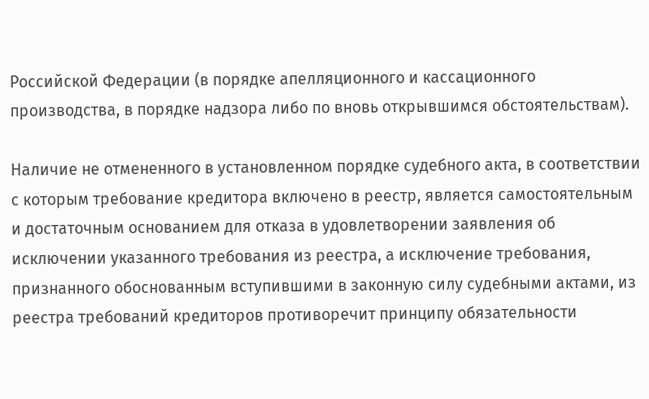Российской Федерации (в порядке апелляционного и кассационного производства, в порядке надзора либо по вновь открывшимся обстоятельствам).

Наличие не отмененного в установленном порядке судебного акта, в соответствии с которым требование кредитора включено в реестр, является самостоятельным и достаточным основанием для отказа в удовлетворении заявления об исключении указанного требования из реестра, а исключение требования, признанного обоснованным вступившими в законную силу судебными актами, из реестра требований кредиторов противоречит принципу обязательности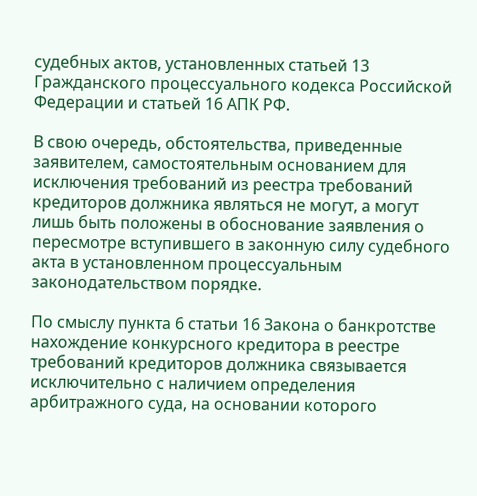судебных актов, установленных статьей 13 Гражданского процессуального кодекса Российской Федерации и статьей 16 АПК РФ.

В свою очередь, обстоятельства, приведенные заявителем, самостоятельным основанием для исключения требований из реестра требований кредиторов должника являться не могут, а могут лишь быть положены в обоснование заявления о пересмотре вступившего в законную силу судебного акта в установленном процессуальным законодательством порядке.

По смыслу пункта 6 статьи 16 Закона о банкротстве нахождение конкурсного кредитора в реестре требований кредиторов должника связывается исключительно с наличием определения арбитражного суда, на основании которого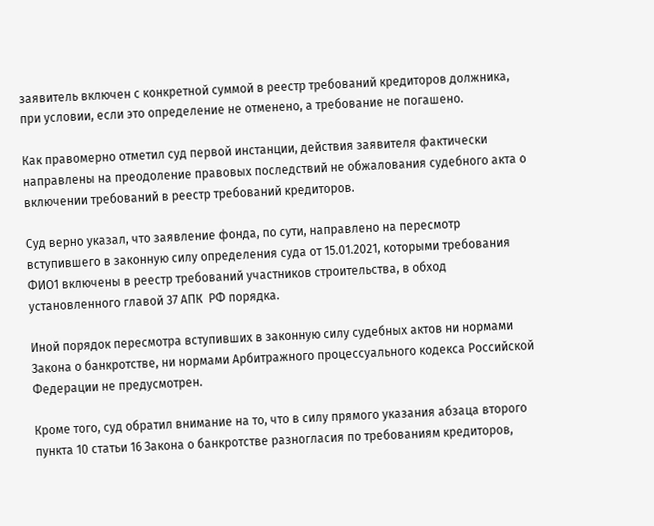заявитель включен с конкретной суммой в реестр требований кредиторов должника, при условии, если это определение не отменено, а требование не погашено.

Как правомерно отметил суд первой инстанции, действия заявителя фактически направлены на преодоление правовых последствий не обжалования судебного акта о включении требований в реестр требований кредиторов.

Суд верно указал, что заявление фонда, по сути, направлено на пересмотр вступившего в законную силу определения суда от 15.01.2021, которыми требования ФИО1 включены в реестр требований участников строительства, в обход установленного главой 37 АПК  РФ порядка.

Иной порядок пересмотра вступивших в законную силу судебных актов ни нормами Закона о банкротстве, ни нормами Арбитражного процессуального кодекса Российской Федерации не предусмотрен.

Кроме того, суд обратил внимание на то, что в силу прямого указания абзаца второго пункта 10 статьи 16 Закона о банкротстве разногласия по требованиям кредиторов,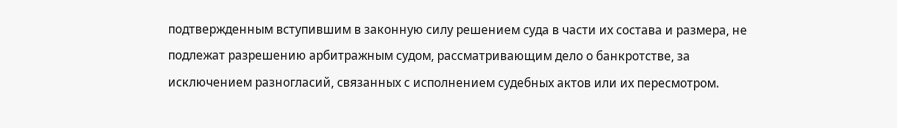подтвержденным вступившим в законную силу решением суда в части их состава и размера, не подлежат разрешению арбитражным судом, рассматривающим дело о банкротстве, за исключением разногласий, связанных с исполнением судебных актов или их пересмотром.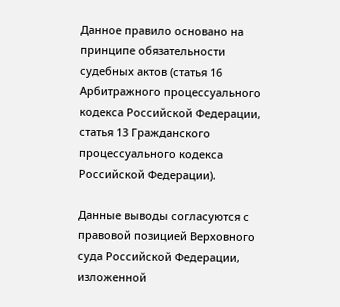Данное правило основано на принципе обязательности судебных актов (статья 16 Арбитражного процессуального кодекса Российской Федерации, статья 13 Гражданского процессуального кодекса Российской Федерации).

Данные выводы согласуются с правовой позицией Верховного суда Российской Федерации, изложенной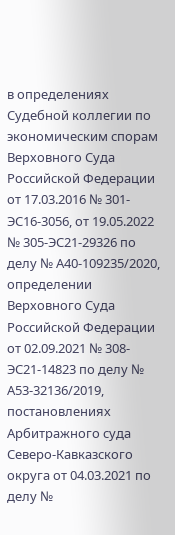в определениях Судебной коллегии по экономическим спорам Верховного Суда Российской Федерации от 17.03.2016 № 301-ЭС16-3056, от 19.05.2022 № 305-ЭС21-29326 по делу № А40-109235/2020, определении Верховного Суда Российской Федерации от 02.09.2021 № 308-ЭС21-14823 по делу № А53-32136/2019, постановлениях Арбитражного суда Северо-Кавказского округа от 04.03.2021 по делу №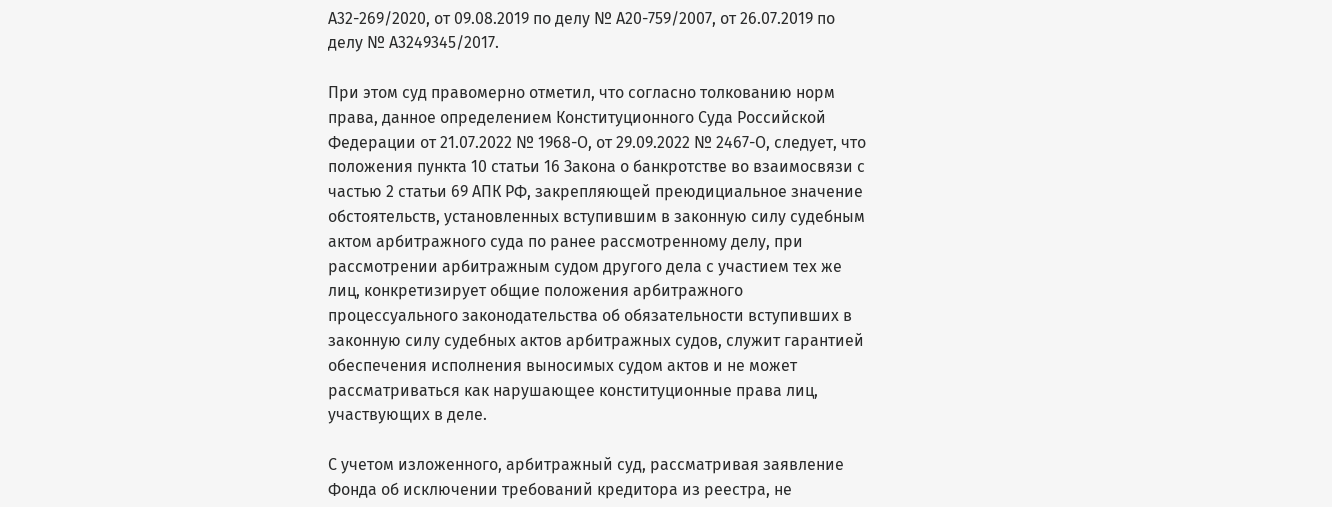А32-269/2020, от 09.08.2019 по делу № А20-759/2007, от 26.07.2019 по делу № А3249345/2017.

При этом суд правомерно отметил, что согласно толкованию норм права, данное определением Конституционного Суда Российской Федерации от 21.07.2022 № 1968-О, от 29.09.2022 № 2467-О, следует, что положения пункта 10 статьи 16 Закона о банкротстве во взаимосвязи с частью 2 статьи 69 АПК РФ, закрепляющей преюдициальное значение обстоятельств, установленных вступившим в законную силу судебным актом арбитражного суда по ранее рассмотренному делу, при рассмотрении арбитражным судом другого дела с участием тех же лиц, конкретизирует общие положения арбитражного процессуального законодательства об обязательности вступивших в законную силу судебных актов арбитражных судов, служит гарантией обеспечения исполнения выносимых судом актов и не может рассматриваться как нарушающее конституционные права лиц, участвующих в деле.

С учетом изложенного, арбитражный суд, рассматривая заявление Фонда об исключении требований кредитора из реестра, не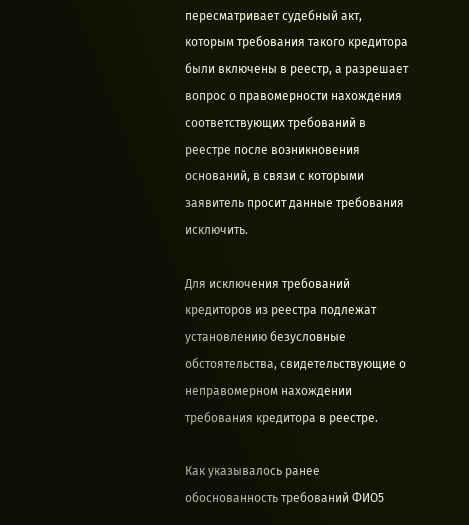пересматривает судебный акт, которым требования такого кредитора были включены в реестр, а разрешает вопрос о правомерности нахождения соответствующих требований в реестре после возникновения оснований, в связи с которыми заявитель просит данные требования исключить.

Для исключения требований кредиторов из реестра подлежат установлению безусловные обстоятельства, свидетельствующие о неправомерном нахождении требования кредитора в реестре.

Как указывалось ранее обоснованность требований ФИО5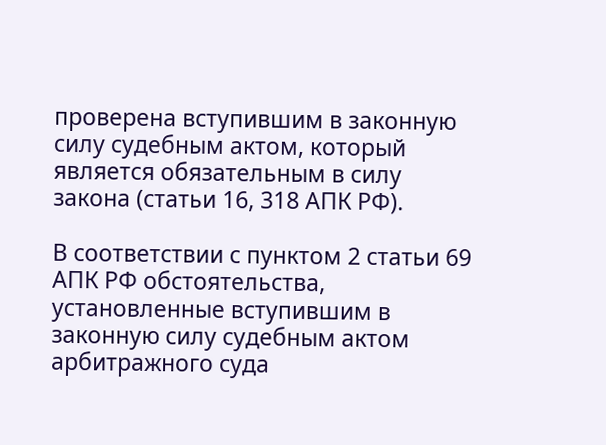проверена вступившим в законную силу судебным актом, который является обязательным в силу закона (статьи 16, 318 АПК РФ).

В соответствии с пунктом 2 статьи 69 АПК РФ обстоятельства, установленные вступившим в законную силу судебным актом арбитражного суда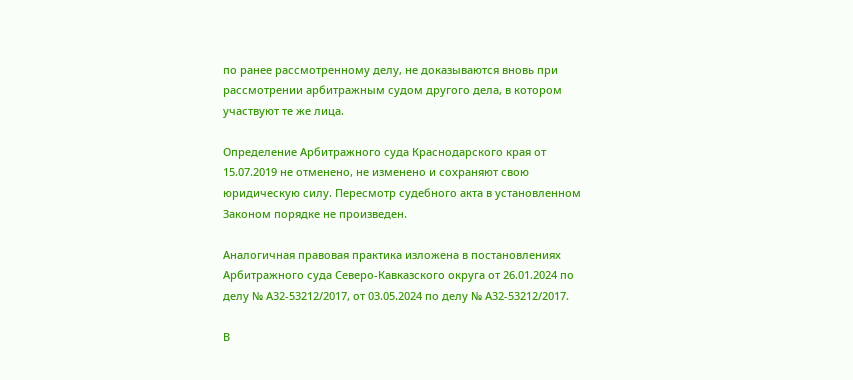по ранее рассмотренному делу, не доказываются вновь при рассмотрении арбитражным судом другого дела, в котором участвуют те же лица.

Определение Арбитражного суда Краснодарского края от 15.07.2019 не отменено, не изменено и сохраняют свою юридическую силу. Пересмотр судебного акта в установленном Законом порядке не произведен.

Аналогичная правовая практика изложена в постановлениях Арбитражного суда Северо-Кавказского округа от 26.01.2024 по делу № А32-53212/2017, от 03.05.2024 по делу № А32-53212/2017.

В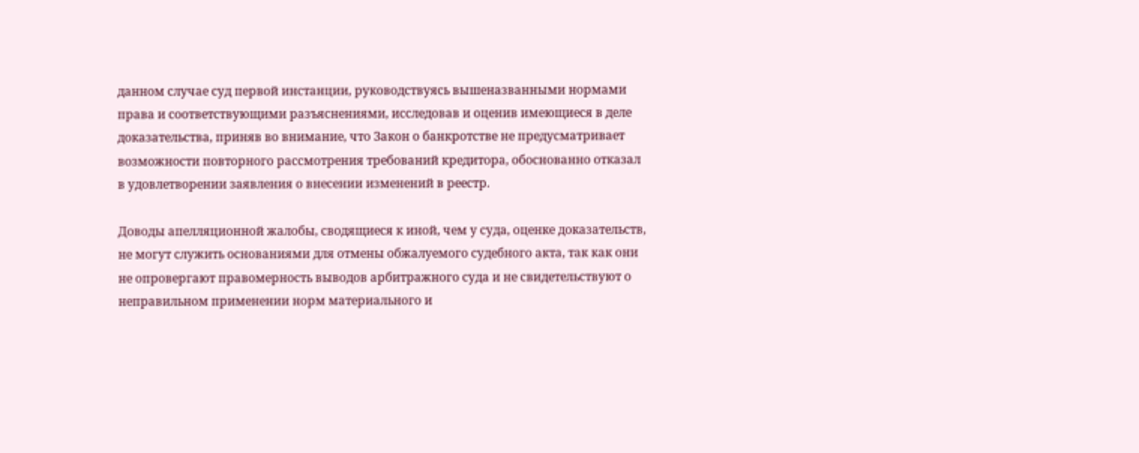данном случае суд первой инстанции, руководствуясь вышеназванными нормами права и соответствующими разъяснениями, исследовав и оценив имеющиеся в деле доказательства, приняв во внимание, что Закон о банкротстве не предусматривает возможности повторного рассмотрения требований кредитора, обоснованно отказал в удовлетворении заявления о внесении изменений в реестр.

Доводы апелляционной жалобы, сводящиеся к иной, чем у суда, оценке доказательств, не могут служить основаниями для отмены обжалуемого судебного акта, так как они не опровергают правомерность выводов арбитражного суда и не свидетельствуют о неправильном применении норм материального и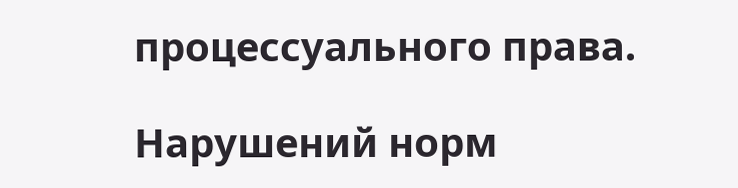процессуального права.

Нарушений норм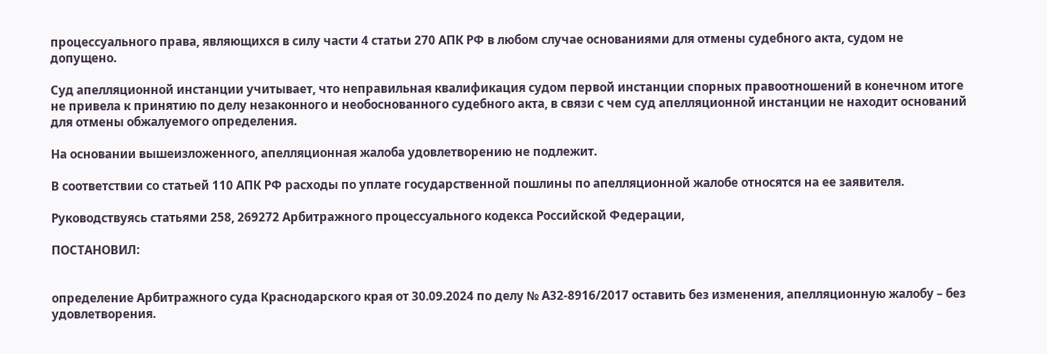процессуального права, являющихся в силу части 4 статьи 270 АПК РФ в любом случае основаниями для отмены судебного акта, судом не допущено.

Суд апелляционной инстанции учитывает, что неправильная квалификация судом первой инстанции спорных правоотношений в конечном итоге не привела к принятию по делу незаконного и необоснованного судебного акта, в связи с чем суд апелляционной инстанции не находит оснований для отмены обжалуемого определения.

На основании вышеизложенного, апелляционная жалоба удовлетворению не подлежит.

В соответствии со статьей 110 АПК РФ расходы по уплате государственной пошлины по апелляционной жалобе относятся на ее заявителя.

Руководствуясь статьями 258, 269272 Арбитражного процессуального кодекса Российской Федерации,

ПОСТАНОВИЛ:


определение Арбитражного суда Краснодарского края от 30.09.2024 по делу № А32-8916/2017 оставить без изменения, апелляционную жалобу – без удовлетворения.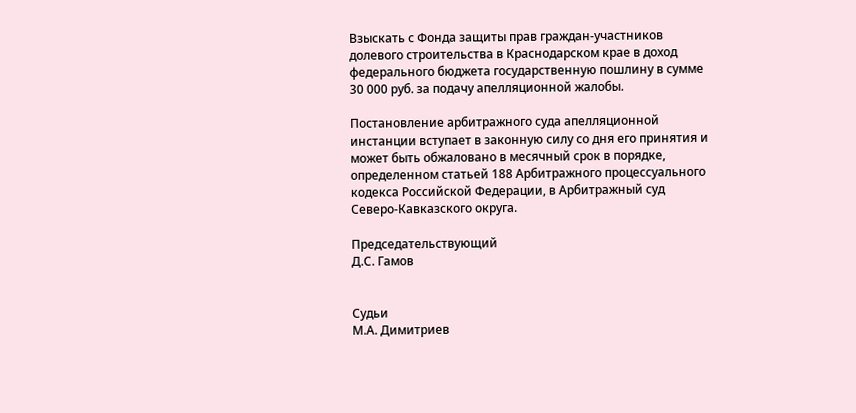Взыскать с Фонда защиты прав граждан-участников долевого строительства в Краснодарском крае в доход федерального бюджета государственную пошлину в сумме 30 000 руб. за подачу апелляционной жалобы.

Постановление арбитражного суда апелляционной инстанции вступает в законную силу со дня его принятия и может быть обжаловано в месячный срок в порядке, определенном статьей 188 Арбитражного процессуального кодекса Российской Федерации, в Арбитражный суд Северо-Кавказского округа.

Председательствующий                                                                                  Д.С. Гамов


Судьи                                                                                                                М.А. Димитриев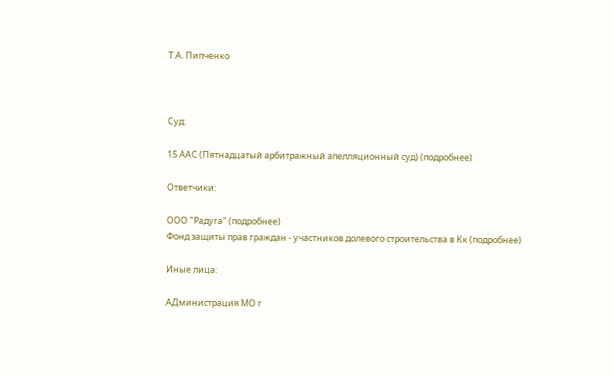Т.А. Пипченко



Суд:

15 ААС (Пятнадцатый арбитражный апелляционный суд) (подробнее)

Ответчики:

ООО "Радуга" (подробнее)
Фонд защиты прав граждан - участников долевого строительства в Кк (подробнее)

Иные лица:

АДминистрация МО г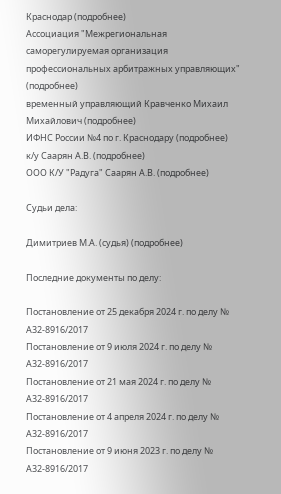Краснодар (подробнее)
Ассоциация "Межрегиональная саморегулируемая организация профессиональных арбитражных управляющих" (подробнее)
временный управляющий Кравченко Михаил Михайлович (подробнее)
ИФНС России №4 по г. Краснодару (подробнее)
к/у Саарян А.В. (подробнее)
ООО К/У "Радуга" Саарян А.В. (подробнее)

Судьи дела:

Димитриев М.А. (судья) (подробнее)

Последние документы по делу:

Постановление от 25 декабря 2024 г. по делу № А32-8916/2017
Постановление от 9 июля 2024 г. по делу № А32-8916/2017
Постановление от 21 мая 2024 г. по делу № А32-8916/2017
Постановление от 4 апреля 2024 г. по делу № А32-8916/2017
Постановление от 9 июня 2023 г. по делу № А32-8916/2017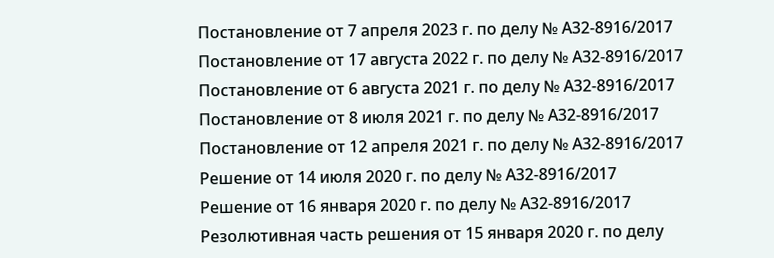Постановление от 7 апреля 2023 г. по делу № А32-8916/2017
Постановление от 17 августа 2022 г. по делу № А32-8916/2017
Постановление от 6 августа 2021 г. по делу № А32-8916/2017
Постановление от 8 июля 2021 г. по делу № А32-8916/2017
Постановление от 12 апреля 2021 г. по делу № А32-8916/2017
Решение от 14 июля 2020 г. по делу № А32-8916/2017
Решение от 16 января 2020 г. по делу № А32-8916/2017
Резолютивная часть решения от 15 января 2020 г. по делу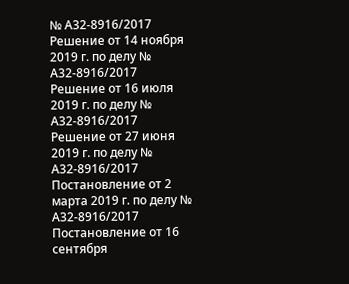№ А32-8916/2017
Решение от 14 ноября 2019 г. по делу № А32-8916/2017
Решение от 16 июля 2019 г. по делу № А32-8916/2017
Решение от 27 июня 2019 г. по делу № А32-8916/2017
Постановление от 2 марта 2019 г. по делу № А32-8916/2017
Постановление от 16 сентября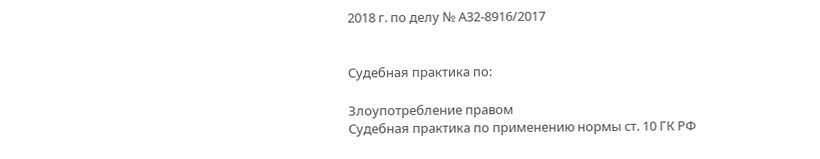2018 г. по делу № А32-8916/2017


Судебная практика по:

Злоупотребление правом
Судебная практика по применению нормы ст. 10 ГК РФ